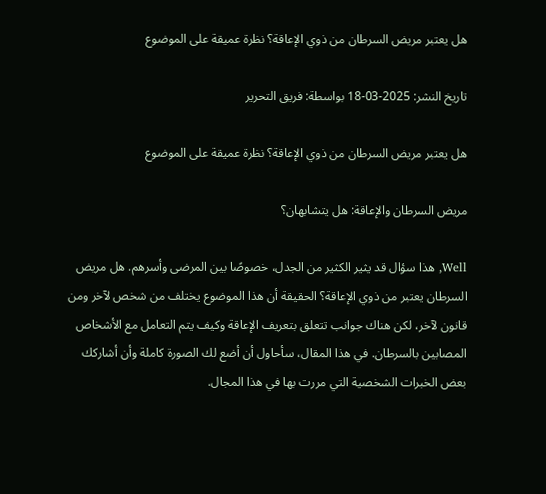هل يعتبر مريض السرطان من ذوي الإعاقة؟ نظرة عميقة على الموضوع

تاريخ النشر: 2025-03-18 بواسطة: فريق التحرير

هل يعتبر مريض السرطان من ذوي الإعاقة؟ نظرة عميقة على الموضوع

مريض السرطان والإعاقة: هل يتشابهان؟

Well, هذا سؤال قد يثير الكثير من الجدل، خصوصًا بين المرضى وأسرهم. هل مريض السرطان يعتبر من ذوي الإعاقة؟ الحقيقة أن هذا الموضوع يختلف من شخص لآخر ومن قانون لآخر، لكن هناك جوانب تتعلق بتعريف الإعاقة وكيف يتم التعامل مع الأشخاص المصابين بالسرطان. في هذا المقال، سأحاول أن أضع لك الصورة كاملة وأن أشاركك بعض الخبرات الشخصية التي مررت بها في هذا المجال.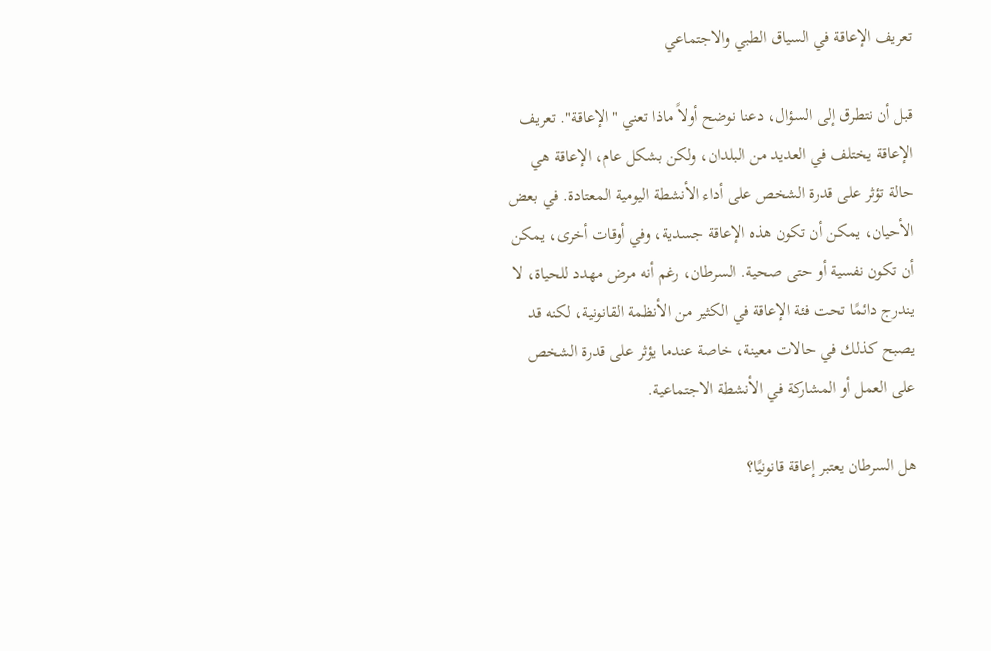تعريف الإعاقة في السياق الطبي والاجتماعي

قبل أن نتطرق إلى السؤال، دعنا نوضح أولاً ماذا تعني "الإعاقة". تعريف الإعاقة يختلف في العديد من البلدان، ولكن بشكل عام، الإعاقة هي حالة تؤثر على قدرة الشخص على أداء الأنشطة اليومية المعتادة. في بعض الأحيان، يمكن أن تكون هذه الإعاقة جسدية، وفي أوقات أخرى، يمكن أن تكون نفسية أو حتى صحية. السرطان، رغم أنه مرض مهدد للحياة، لا يندرج دائمًا تحت فئة الإعاقة في الكثير من الأنظمة القانونية، لكنه قد يصبح كذلك في حالات معينة، خاصة عندما يؤثر على قدرة الشخص على العمل أو المشاركة في الأنشطة الاجتماعية.

هل السرطان يعتبر إعاقة قانونيًا؟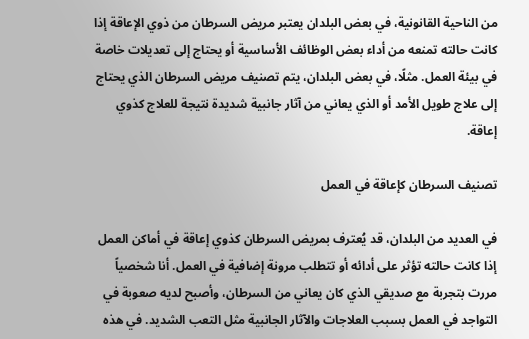من الناحية القانونية، في بعض البلدان يعتبر مريض السرطان من ذوي الإعاقة إذا كانت حالته تمنعه من أداء بعض الوظائف الأساسية أو يحتاج إلى تعديلات خاصة في بيئة العمل. مثلًا، في بعض البلدان، يتم تصنيف مريض السرطان الذي يحتاج إلى علاج طويل الأمد أو الذي يعاني من آثار جانبية شديدة نتيجة للعلاج كذوي إعاقة.

تصنيف السرطان كإعاقة في العمل

في العديد من البلدان، قد يُعترف بمريض السرطان كذوي إعاقة في أماكن العمل إذا كانت حالته تؤثر على أدائه أو تتطلب مرونة إضافية في العمل. أنا شخصياً مررت بتجربة مع صديقي الذي كان يعاني من السرطان، وأصبح لديه صعوبة في التواجد في العمل بسبب العلاجات والآثار الجانبية مثل التعب الشديد. في هذه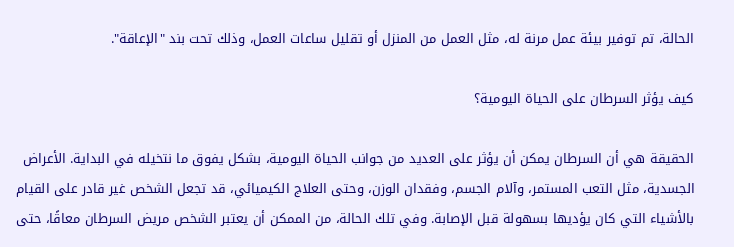الحالة، تم توفير بيئة عمل مرنة له، مثل العمل من المنزل أو تقليل ساعات العمل، وذلك تحت بند "الإعاقة".

كيف يؤثر السرطان على الحياة اليومية؟

الحقيقة هي أن السرطان يمكن أن يؤثر على العديد من جوانب الحياة اليومية، بشكل يفوق ما نتخيله في البداية. الأعراض الجسدية، مثل التعب المستمر، وآلام الجسم، وفقدان الوزن، وحتى العلاج الكيميائي، قد تجعل الشخص غير قادر على القيام بالأشياء التي كان يؤديها بسهولة قبل الإصابة. وفي تلك الحالة، من الممكن أن يعتبر الشخص مريض السرطان معاقًا، حتى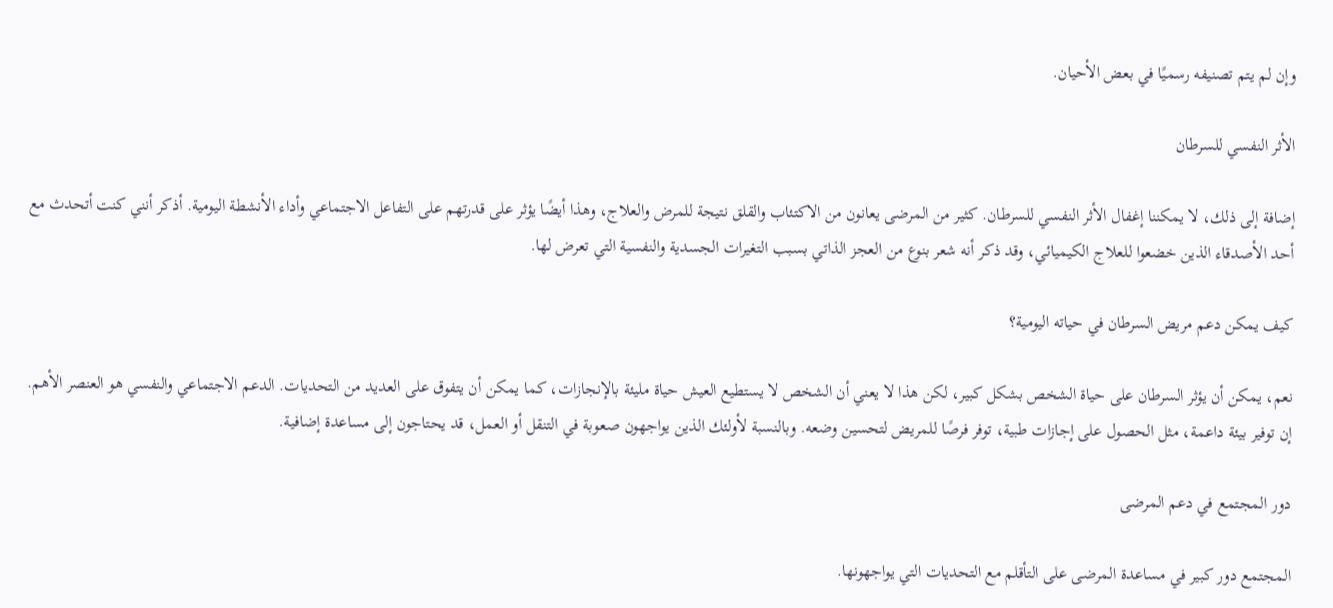وإن لم يتم تصنيفه رسميًا في بعض الأحيان.

الأثر النفسي للسرطان

إضافة إلى ذلك، لا يمكننا إغفال الأثر النفسي للسرطان. كثير من المرضى يعانون من الاكتئاب والقلق نتيجة للمرض والعلاج، وهذا أيضًا يؤثر على قدرتهم على التفاعل الاجتماعي وأداء الأنشطة اليومية. أذكر أنني كنت أتحدث مع أحد الأصدقاء الذين خضعوا للعلاج الكيميائي، وقد ذكر أنه شعر بنوع من العجز الذاتي بسبب التغيرات الجسدية والنفسية التي تعرض لها.

كيف يمكن دعم مريض السرطان في حياته اليومية؟

نعم، يمكن أن يؤثر السرطان على حياة الشخص بشكل كبير، لكن هذا لا يعني أن الشخص لا يستطيع العيش حياة مليئة بالإنجازات، كما يمكن أن يتفوق على العديد من التحديات. الدعم الاجتماعي والنفسي هو العنصر الأهم. إن توفير بيئة داعمة، مثل الحصول على إجازات طبية، توفر فرصًا للمريض لتحسين وضعه. وبالنسبة لأولئك الذين يواجهون صعوبة في التنقل أو العمل، قد يحتاجون إلى مساعدة إضافية.

دور المجتمع في دعم المرضى

المجتمع دور كبير في مساعدة المرضى على التأقلم مع التحديات التي يواجهونها.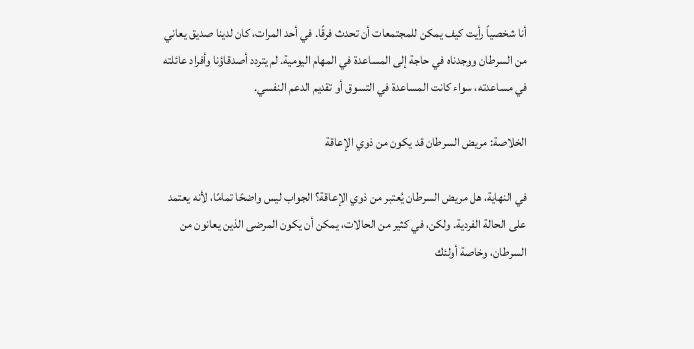أنا شخصياً رأيت كيف يمكن للمجتمعات أن تحدث فرقًا. في أحد المرات، كان لدينا صديق يعاني من السرطان ووجدناه في حاجة إلى المساعدة في المهام اليومية. لم يتردد أصدقاؤنا وأفراد عائلته في مساعدته، سواء كانت المساعدة في التسوق أو تقديم الدعم النفسي.

الخلاصة: مريض السرطان قد يكون من ذوي الإعاقة

في النهاية، هل مريض السرطان يُعتبر من ذوي الإعاقة؟ الجواب ليس واضحًا تمامًا، لأنه يعتمد على الحالة الفردية. ولكن، في كثير من الحالات، يمكن أن يكون المرضى الذين يعانون من السرطان، وخاصة أولئك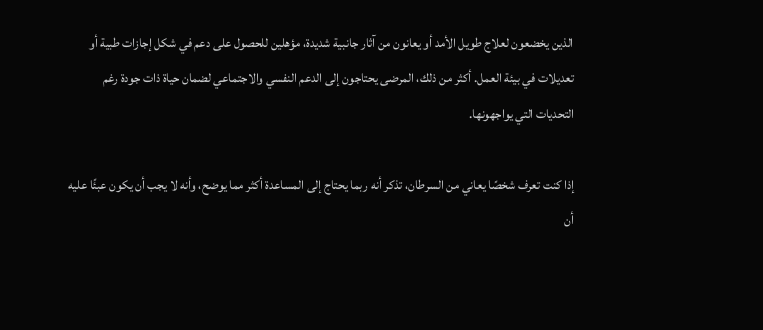الذين يخضعون لعلاج طويل الأمد أو يعانون من آثار جانبية شديدة، مؤهلين للحصول على دعم في شكل إجازات طبية أو تعديلات في بيئة العمل. أكثر من ذلك، المرضى يحتاجون إلى الدعم النفسي والاجتماعي لضمان حياة ذات جودة رغم التحديات التي يواجهونها.

إذا كنت تعرف شخصًا يعاني من السرطان، تذكر أنه ربما يحتاج إلى المساعدة أكثر مما يوضح، وأنه لا يجب أن يكون عبئًا عليه أن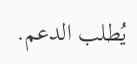يُطلب الدعم.